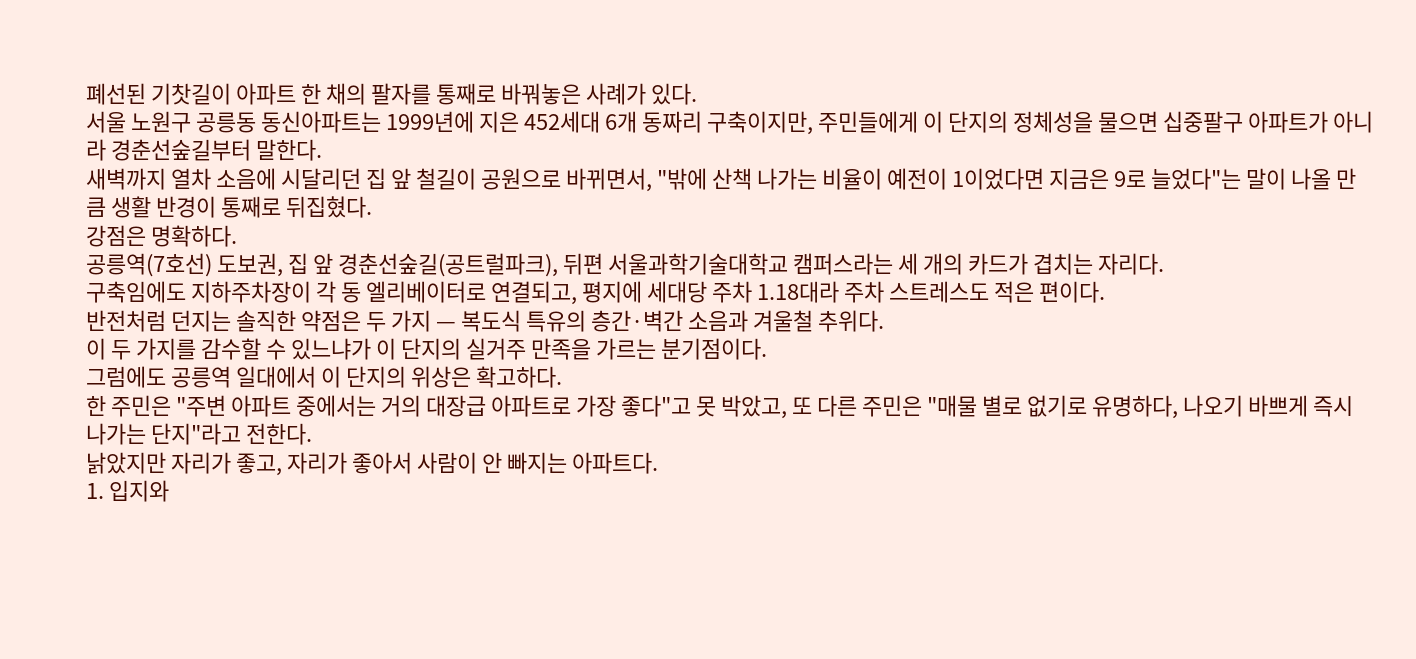폐선된 기찻길이 아파트 한 채의 팔자를 통째로 바꿔놓은 사례가 있다.
서울 노원구 공릉동 동신아파트는 1999년에 지은 452세대 6개 동짜리 구축이지만, 주민들에게 이 단지의 정체성을 물으면 십중팔구 아파트가 아니라 경춘선숲길부터 말한다.
새벽까지 열차 소음에 시달리던 집 앞 철길이 공원으로 바뀌면서, "밖에 산책 나가는 비율이 예전이 1이었다면 지금은 9로 늘었다"는 말이 나올 만큼 생활 반경이 통째로 뒤집혔다.
강점은 명확하다.
공릉역(7호선) 도보권, 집 앞 경춘선숲길(공트럴파크), 뒤편 서울과학기술대학교 캠퍼스라는 세 개의 카드가 겹치는 자리다.
구축임에도 지하주차장이 각 동 엘리베이터로 연결되고, 평지에 세대당 주차 1.18대라 주차 스트레스도 적은 편이다.
반전처럼 던지는 솔직한 약점은 두 가지 — 복도식 특유의 층간·벽간 소음과 겨울철 추위다.
이 두 가지를 감수할 수 있느냐가 이 단지의 실거주 만족을 가르는 분기점이다.
그럼에도 공릉역 일대에서 이 단지의 위상은 확고하다.
한 주민은 "주변 아파트 중에서는 거의 대장급 아파트로 가장 좋다"고 못 박았고, 또 다른 주민은 "매물 별로 없기로 유명하다, 나오기 바쁘게 즉시 나가는 단지"라고 전한다.
낡았지만 자리가 좋고, 자리가 좋아서 사람이 안 빠지는 아파트다.
1. 입지와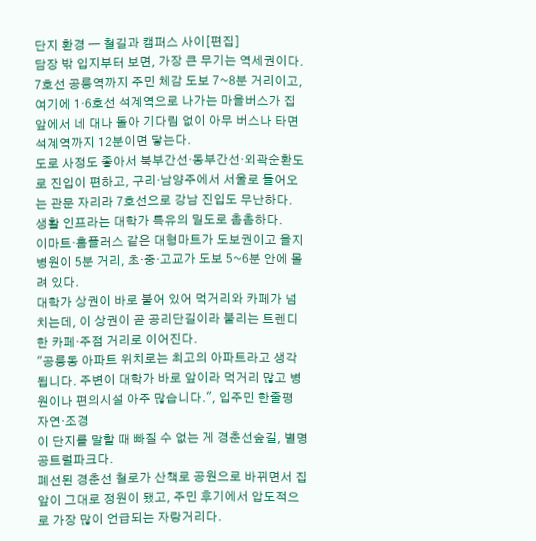단지 환경 — 철길과 캠퍼스 사이[편집]
담장 밖 입지부터 보면, 가장 큰 무기는 역세권이다.
7호선 공릉역까지 주민 체감 도보 7~8분 거리이고, 여기에 1·6호선 석계역으로 나가는 마을버스가 집 앞에서 네 대나 돌아 기다림 없이 아무 버스나 타면 석계역까지 12분이면 닿는다.
도로 사정도 좋아서 북부간선·동부간선·외곽순환도로 진입이 편하고, 구리·남양주에서 서울로 들어오는 관문 자리라 7호선으로 강남 진입도 무난하다.
생활 인프라는 대학가 특유의 밀도로 촘촘하다.
이마트·홈플러스 같은 대형마트가 도보권이고 을지병원이 5분 거리, 초·중·고교가 도보 5~6분 안에 몰려 있다.
대학가 상권이 바로 붙어 있어 먹거리와 카페가 넘치는데, 이 상권이 곧 공리단길이라 불리는 트렌디한 카페·주점 거리로 이어진다.
"공릉동 아파트 위치로는 최고의 아파트라고 생각됩니다. 주변이 대학가 바로 앞이라 먹거리 많고 병원이나 편의시설 아주 많습니다.", 입주민 한줄평
자연·조경
이 단지를 말할 때 빠질 수 없는 게 경춘선숲길, 별명 공트럴파크다.
폐선된 경춘선 철로가 산책로 공원으로 바뀌면서 집 앞이 그대로 정원이 됐고, 주민 후기에서 압도적으로 가장 많이 언급되는 자랑거리다.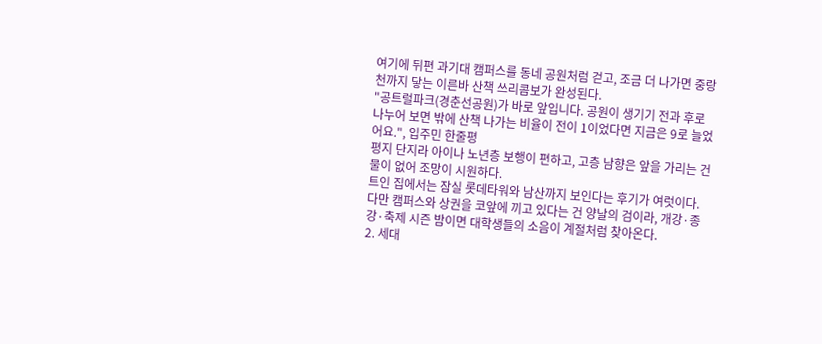여기에 뒤편 과기대 캠퍼스를 동네 공원처럼 걷고, 조금 더 나가면 중랑천까지 닿는 이른바 산책 쓰리콤보가 완성된다.
"공트럴파크(경춘선공원)가 바로 앞입니다. 공원이 생기기 전과 후로 나누어 보면 밖에 산책 나가는 비율이 전이 1이었다면 지금은 9로 늘었어요.", 입주민 한줄평
평지 단지라 아이나 노년층 보행이 편하고, 고층 남향은 앞을 가리는 건물이 없어 조망이 시원하다.
트인 집에서는 잠실 롯데타워와 남산까지 보인다는 후기가 여럿이다.
다만 캠퍼스와 상권을 코앞에 끼고 있다는 건 양날의 검이라, 개강·종강·축제 시즌 밤이면 대학생들의 소음이 계절처럼 찾아온다.
2. 세대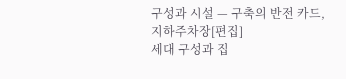구성과 시설 — 구축의 반전 카드, 지하주차장[편집]
세대 구성과 집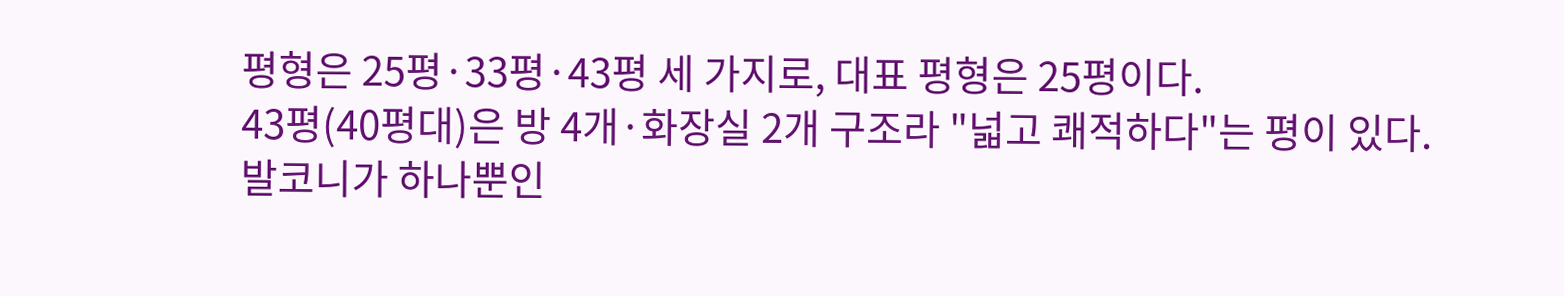평형은 25평·33평·43평 세 가지로, 대표 평형은 25평이다.
43평(40평대)은 방 4개·화장실 2개 구조라 "넓고 쾌적하다"는 평이 있다.
발코니가 하나뿐인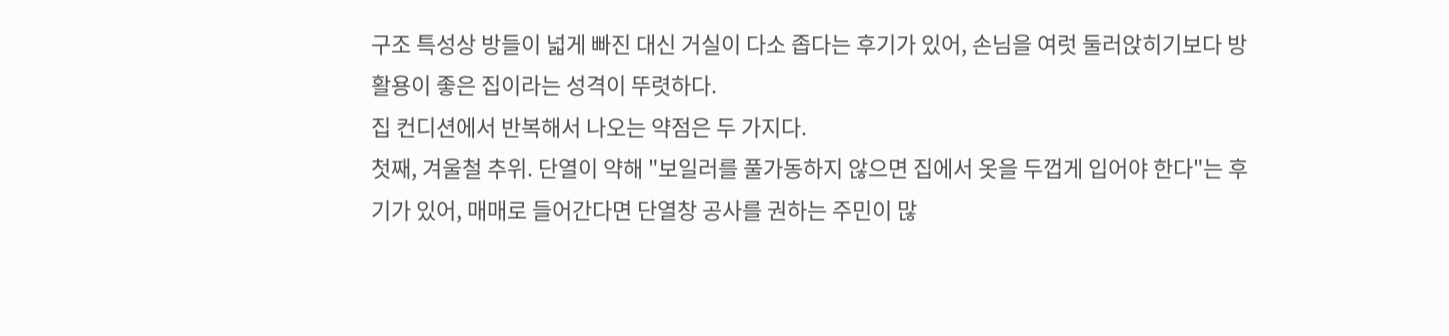구조 특성상 방들이 넓게 빠진 대신 거실이 다소 좁다는 후기가 있어, 손님을 여럿 둘러앉히기보다 방 활용이 좋은 집이라는 성격이 뚜렷하다.
집 컨디션에서 반복해서 나오는 약점은 두 가지다.
첫째, 겨울철 추위. 단열이 약해 "보일러를 풀가동하지 않으면 집에서 옷을 두껍게 입어야 한다"는 후기가 있어, 매매로 들어간다면 단열창 공사를 권하는 주민이 많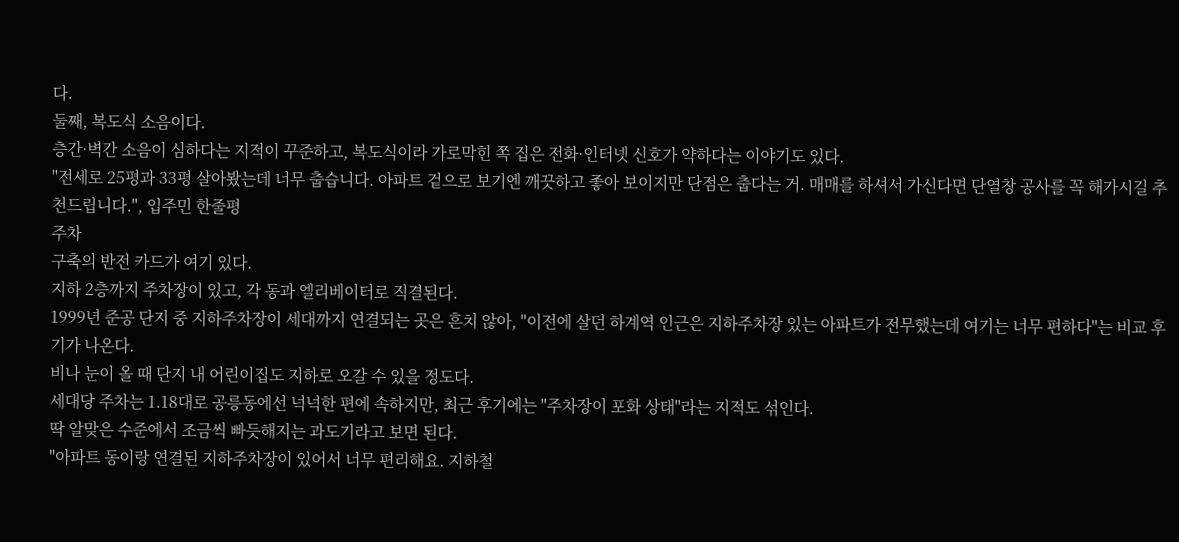다.
둘째, 복도식 소음이다.
층간·벽간 소음이 심하다는 지적이 꾸준하고, 복도식이라 가로막힌 쪽 집은 전화·인터넷 신호가 약하다는 이야기도 있다.
"전세로 25평과 33평 살아봤는데 너무 춥습니다. 아파트 겉으로 보기엔 깨끗하고 좋아 보이지만 단점은 춥다는 거. 매매를 하셔서 가신다면 단열창 공사를 꼭 해가시길 추천드립니다.", 입주민 한줄평
주차
구축의 반전 카드가 여기 있다.
지하 2층까지 주차장이 있고, 각 동과 엘리베이터로 직결된다.
1999년 준공 단지 중 지하주차장이 세대까지 연결되는 곳은 흔치 않아, "이전에 살던 하계역 인근은 지하주차장 있는 아파트가 전무했는데 여기는 너무 편하다"는 비교 후기가 나온다.
비나 눈이 올 때 단지 내 어린이집도 지하로 오갈 수 있을 정도다.
세대당 주차는 1.18대로 공릉동에선 넉넉한 편에 속하지만, 최근 후기에는 "주차장이 포화 상태"라는 지적도 섞인다.
딱 알맞은 수준에서 조금씩 빠듯해지는 과도기라고 보면 된다.
"아파트 동이랑 연결된 지하주차장이 있어서 너무 편리해요. 지하철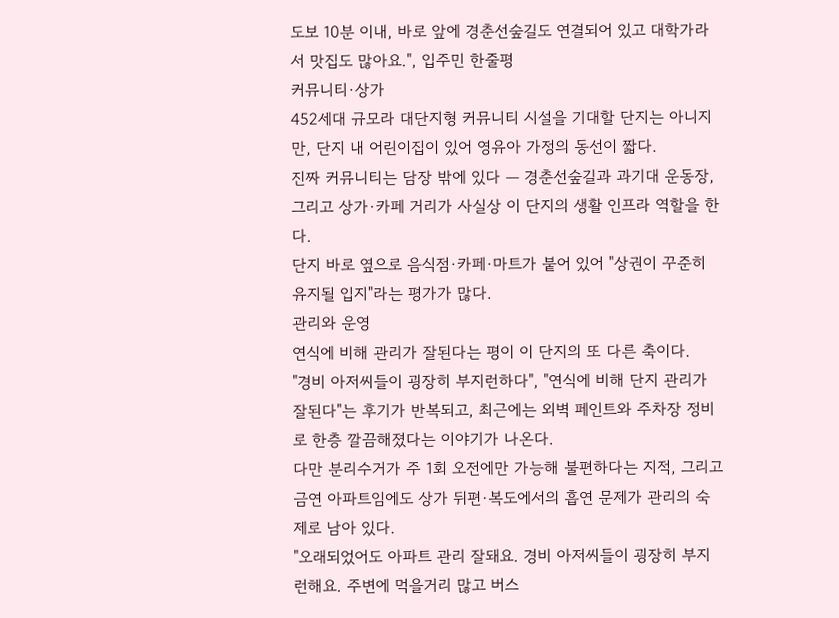도보 10분 이내, 바로 앞에 경춘선숲길도 연결되어 있고 대학가라서 맛집도 많아요.", 입주민 한줄평
커뮤니티·상가
452세대 규모라 대단지형 커뮤니티 시설을 기대할 단지는 아니지만, 단지 내 어린이집이 있어 영유아 가정의 동선이 짧다.
진짜 커뮤니티는 담장 밖에 있다 — 경춘선숲길과 과기대 운동장, 그리고 상가·카페 거리가 사실상 이 단지의 생활 인프라 역할을 한다.
단지 바로 옆으로 음식점·카페·마트가 붙어 있어 "상권이 꾸준히 유지될 입지"라는 평가가 많다.
관리와 운영
연식에 비해 관리가 잘된다는 평이 이 단지의 또 다른 축이다.
"경비 아저씨들이 굉장히 부지런하다", "연식에 비해 단지 관리가 잘된다"는 후기가 반복되고, 최근에는 외벽 페인트와 주차장 정비로 한층 깔끔해졌다는 이야기가 나온다.
다만 분리수거가 주 1회 오전에만 가능해 불편하다는 지적, 그리고 금연 아파트임에도 상가 뒤편·복도에서의 흡연 문제가 관리의 숙제로 남아 있다.
"오래되었어도 아파트 관리 잘돼요. 경비 아저씨들이 굉장히 부지런해요. 주변에 먹을거리 많고 버스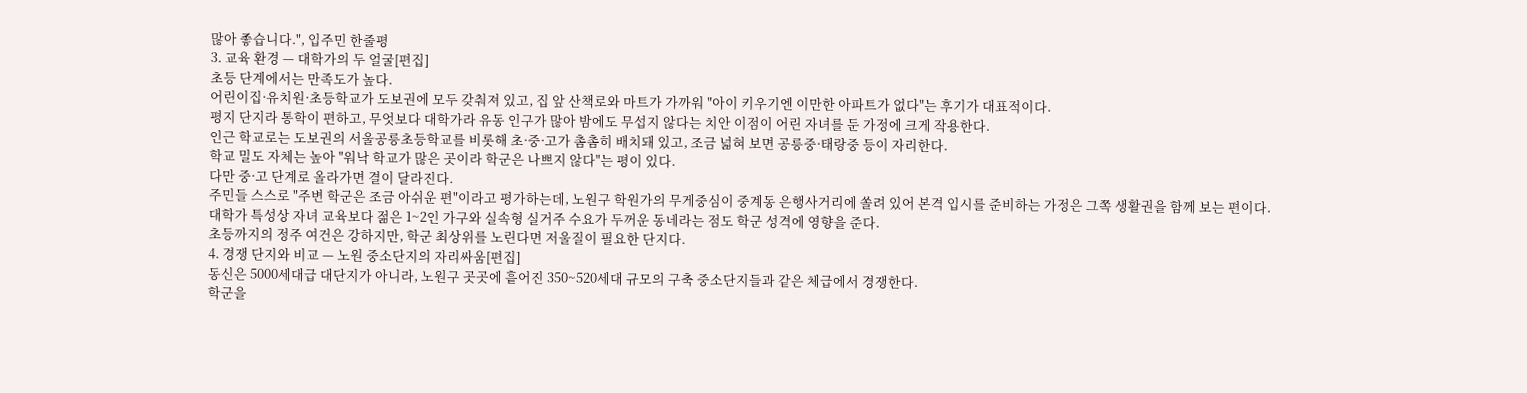많아 좋습니다.", 입주민 한줄평
3. 교육 환경 — 대학가의 두 얼굴[편집]
초등 단계에서는 만족도가 높다.
어린이집·유치원·초등학교가 도보권에 모두 갖춰져 있고, 집 앞 산책로와 마트가 가까워 "아이 키우기엔 이만한 아파트가 없다"는 후기가 대표적이다.
평지 단지라 통학이 편하고, 무엇보다 대학가라 유동 인구가 많아 밤에도 무섭지 않다는 치안 이점이 어린 자녀를 둔 가정에 크게 작용한다.
인근 학교로는 도보권의 서울공릉초등학교를 비롯해 초·중·고가 촘촘히 배치돼 있고, 조금 넓혀 보면 공릉중·태랑중 등이 자리한다.
학교 밀도 자체는 높아 "워낙 학교가 많은 곳이라 학군은 나쁘지 않다"는 평이 있다.
다만 중·고 단계로 올라가면 결이 달라진다.
주민들 스스로 "주변 학군은 조금 아쉬운 편"이라고 평가하는데, 노원구 학원가의 무게중심이 중계동 은행사거리에 쏠려 있어 본격 입시를 준비하는 가정은 그쪽 생활권을 함께 보는 편이다.
대학가 특성상 자녀 교육보다 젊은 1~2인 가구와 실속형 실거주 수요가 두꺼운 동네라는 점도 학군 성격에 영향을 준다.
초등까지의 정주 여건은 강하지만, 학군 최상위를 노린다면 저울질이 필요한 단지다.
4. 경쟁 단지와 비교 — 노원 중소단지의 자리싸움[편집]
동신은 5000세대급 대단지가 아니라, 노원구 곳곳에 흩어진 350~520세대 규모의 구축 중소단지들과 같은 체급에서 경쟁한다.
학군을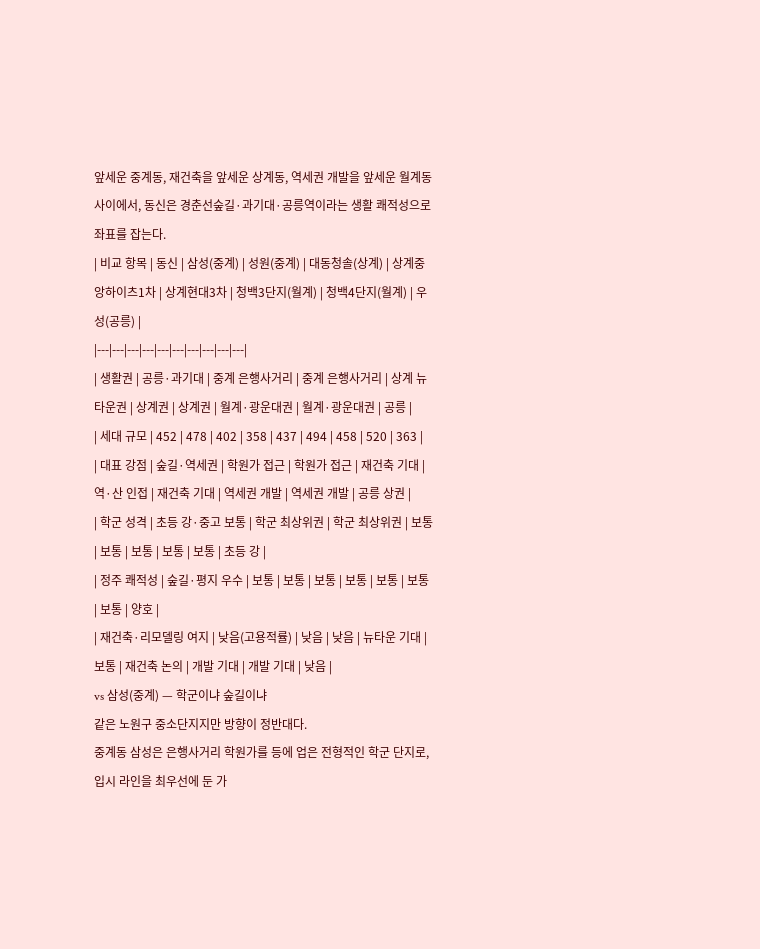앞세운 중계동, 재건축을 앞세운 상계동, 역세권 개발을 앞세운 월계동 사이에서, 동신은 경춘선숲길·과기대·공릉역이라는 생활 쾌적성으로 좌표를 잡는다.
| 비교 항목 | 동신 | 삼성(중계) | 성원(중계) | 대동청솔(상계) | 상계중앙하이츠1차 | 상계현대3차 | 청백3단지(월계) | 청백4단지(월계) | 우성(공릉) |
|---|---|---|---|---|---|---|---|---|---|
| 생활권 | 공릉·과기대 | 중계 은행사거리 | 중계 은행사거리 | 상계 뉴타운권 | 상계권 | 상계권 | 월계·광운대권 | 월계·광운대권 | 공릉 |
| 세대 규모 | 452 | 478 | 402 | 358 | 437 | 494 | 458 | 520 | 363 |
| 대표 강점 | 숲길·역세권 | 학원가 접근 | 학원가 접근 | 재건축 기대 | 역·산 인접 | 재건축 기대 | 역세권 개발 | 역세권 개발 | 공릉 상권 |
| 학군 성격 | 초등 강·중고 보통 | 학군 최상위권 | 학군 최상위권 | 보통 | 보통 | 보통 | 보통 | 보통 | 초등 강 |
| 정주 쾌적성 | 숲길·평지 우수 | 보통 | 보통 | 보통 | 보통 | 보통 | 보통 | 보통 | 양호 |
| 재건축·리모델링 여지 | 낮음(고용적률) | 낮음 | 낮음 | 뉴타운 기대 | 보통 | 재건축 논의 | 개발 기대 | 개발 기대 | 낮음 |
vs 삼성(중계) — 학군이냐 숲길이냐
같은 노원구 중소단지지만 방향이 정반대다.
중계동 삼성은 은행사거리 학원가를 등에 업은 전형적인 학군 단지로, 입시 라인을 최우선에 둔 가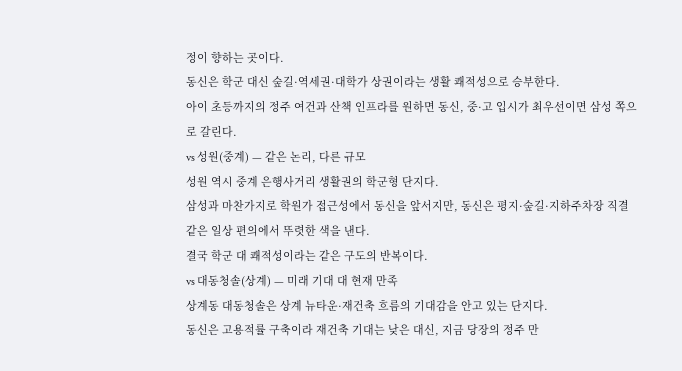정이 향하는 곳이다.
동신은 학군 대신 숲길·역세권·대학가 상권이라는 생활 쾌적성으로 승부한다.
아이 초등까지의 정주 여건과 산책 인프라를 원하면 동신, 중·고 입시가 최우선이면 삼성 쪽으로 갈린다.
vs 성원(중계) — 같은 논리, 다른 규모
성원 역시 중계 은행사거리 생활권의 학군형 단지다.
삼성과 마찬가지로 학원가 접근성에서 동신을 앞서지만, 동신은 평지·숲길·지하주차장 직결 같은 일상 편의에서 뚜렷한 색을 낸다.
결국 학군 대 쾌적성이라는 같은 구도의 반복이다.
vs 대동청솔(상계) — 미래 기대 대 현재 만족
상계동 대동청솔은 상계 뉴타운·재건축 흐름의 기대감을 안고 있는 단지다.
동신은 고용적률 구축이라 재건축 기대는 낮은 대신, 지금 당장의 정주 만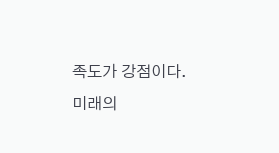족도가 강점이다.
미래의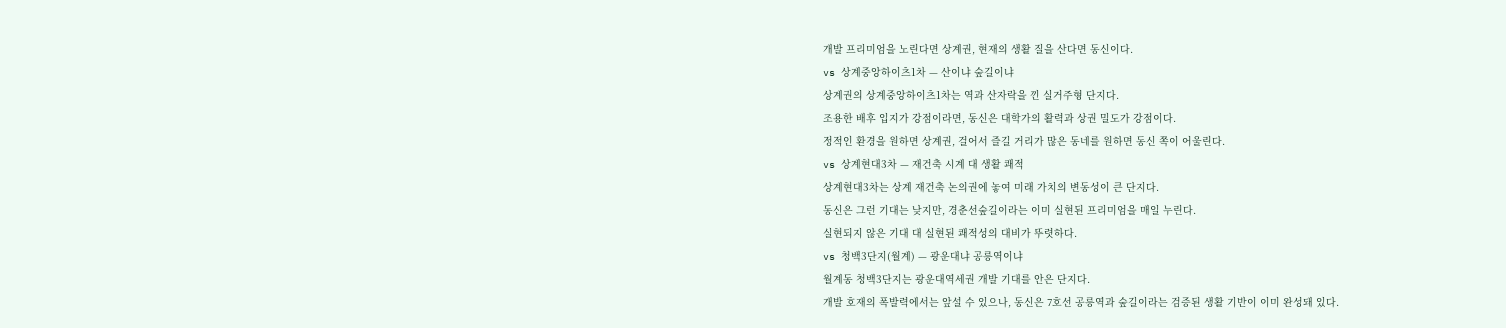개발 프리미엄을 노린다면 상계권, 현재의 생활 질을 산다면 동신이다.
vs 상계중앙하이츠1차 — 산이냐 숲길이냐
상계권의 상계중앙하이츠1차는 역과 산자락을 낀 실거주형 단지다.
조용한 배후 입지가 강점이라면, 동신은 대학가의 활력과 상권 밀도가 강점이다.
정적인 환경을 원하면 상계권, 걸어서 즐길 거리가 많은 동네를 원하면 동신 쪽이 어울린다.
vs 상계현대3차 — 재건축 시계 대 생활 쾌적
상계현대3차는 상계 재건축 논의권에 놓여 미래 가치의 변동성이 큰 단지다.
동신은 그런 기대는 낮지만, 경춘선숲길이라는 이미 실현된 프리미엄을 매일 누린다.
실현되지 않은 기대 대 실현된 쾌적성의 대비가 뚜렷하다.
vs 청백3단지(월계) — 광운대냐 공릉역이냐
월계동 청백3단지는 광운대역세권 개발 기대를 안은 단지다.
개발 호재의 폭발력에서는 앞설 수 있으나, 동신은 7호선 공릉역과 숲길이라는 검증된 생활 기반이 이미 완성돼 있다.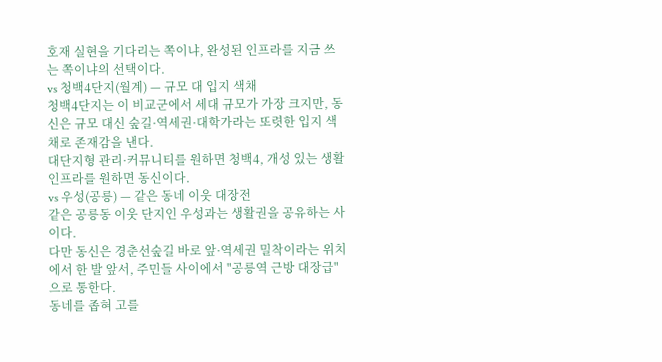호재 실현을 기다리는 쪽이냐, 완성된 인프라를 지금 쓰는 쪽이냐의 선택이다.
vs 청백4단지(월계) — 규모 대 입지 색채
청백4단지는 이 비교군에서 세대 규모가 가장 크지만, 동신은 규모 대신 숲길·역세권·대학가라는 또렷한 입지 색채로 존재감을 낸다.
대단지형 관리·커뮤니티를 원하면 청백4, 개성 있는 생활 인프라를 원하면 동신이다.
vs 우성(공릉) — 같은 동네 이웃 대장전
같은 공릉동 이웃 단지인 우성과는 생활권을 공유하는 사이다.
다만 동신은 경춘선숲길 바로 앞·역세권 밀착이라는 위치에서 한 발 앞서, 주민들 사이에서 "공릉역 근방 대장급"으로 통한다.
동네를 좁혀 고를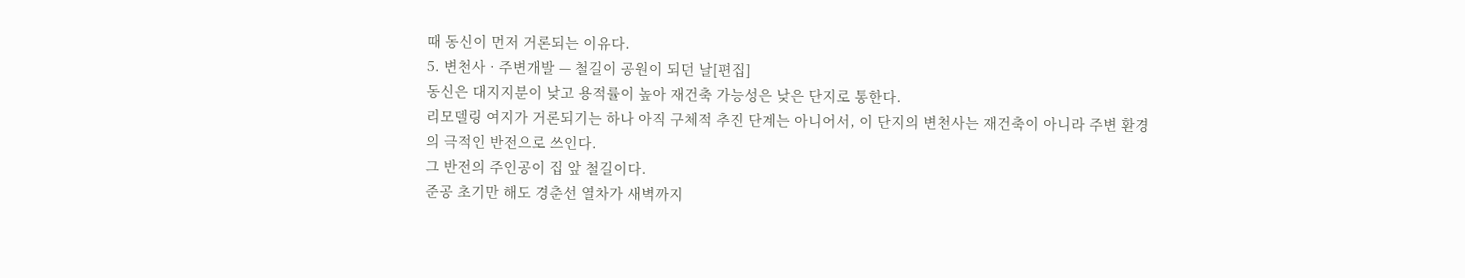때 동신이 먼저 거론되는 이유다.
5. 변천사 · 주변개발 — 철길이 공원이 되던 날[편집]
동신은 대지지분이 낮고 용적률이 높아 재건축 가능성은 낮은 단지로 통한다.
리모델링 여지가 거론되기는 하나 아직 구체적 추진 단계는 아니어서, 이 단지의 변천사는 재건축이 아니라 주변 환경의 극적인 반전으로 쓰인다.
그 반전의 주인공이 집 앞 철길이다.
준공 초기만 해도 경춘선 열차가 새벽까지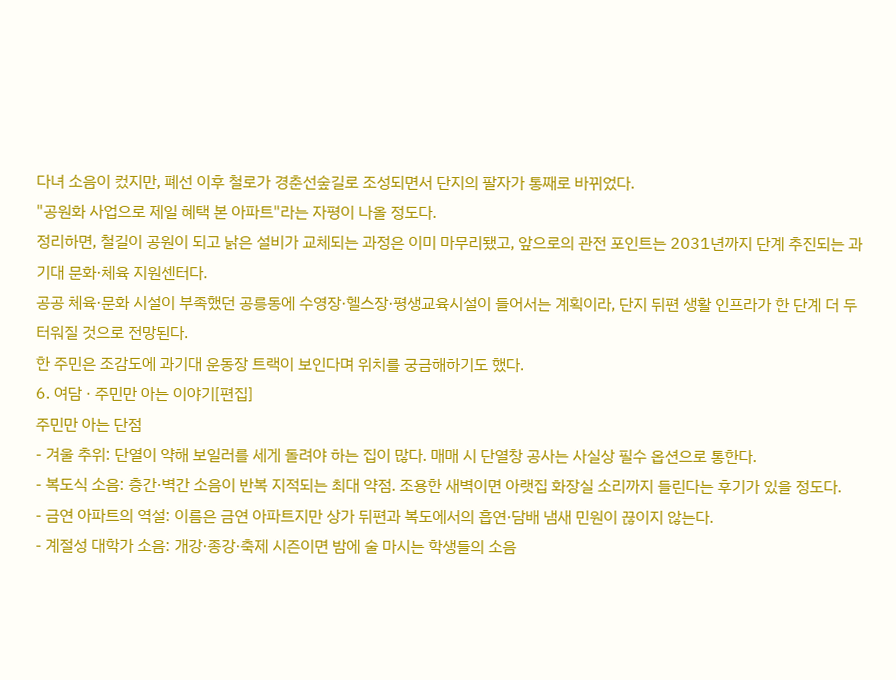다녀 소음이 컸지만, 폐선 이후 철로가 경춘선숲길로 조성되면서 단지의 팔자가 통째로 바뀌었다.
"공원화 사업으로 제일 혜택 본 아파트"라는 자평이 나올 정도다.
정리하면, 철길이 공원이 되고 낡은 설비가 교체되는 과정은 이미 마무리됐고, 앞으로의 관전 포인트는 2031년까지 단계 추진되는 과기대 문화·체육 지원센터다.
공공 체육·문화 시설이 부족했던 공릉동에 수영장·헬스장·평생교육시설이 들어서는 계획이라, 단지 뒤편 생활 인프라가 한 단계 더 두터워질 것으로 전망된다.
한 주민은 조감도에 과기대 운동장 트랙이 보인다며 위치를 궁금해하기도 했다.
6. 여담 · 주민만 아는 이야기[편집]
주민만 아는 단점
- 겨울 추위: 단열이 약해 보일러를 세게 돌려야 하는 집이 많다. 매매 시 단열창 공사는 사실상 필수 옵션으로 통한다.
- 복도식 소음: 층간·벽간 소음이 반복 지적되는 최대 약점. 조용한 새벽이면 아랫집 화장실 소리까지 들린다는 후기가 있을 정도다.
- 금연 아파트의 역설: 이름은 금연 아파트지만 상가 뒤편과 복도에서의 흡연·담배 냄새 민원이 끊이지 않는다.
- 계절성 대학가 소음: 개강·종강·축제 시즌이면 밤에 술 마시는 학생들의 소음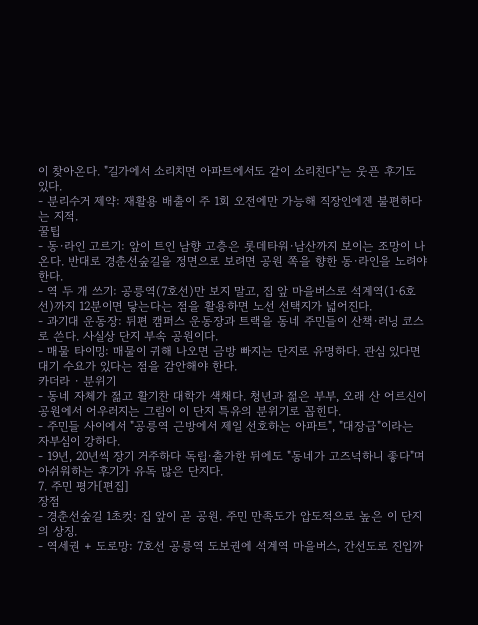이 찾아온다. "길가에서 소리치면 아파트에서도 같이 소리친다"는 웃픈 후기도 있다.
- 분리수거 제약: 재활용 배출이 주 1회 오전에만 가능해 직장인에겐 불편하다는 지적.
꿀팁
- 동·라인 고르기: 앞이 트인 남향 고층은 롯데타워·남산까지 보이는 조망이 나온다. 반대로 경춘선숲길을 정면으로 보려면 공원 쪽을 향한 동·라인을 노려야 한다.
- 역 두 개 쓰기: 공릉역(7호선)만 보지 말고, 집 앞 마을버스로 석계역(1·6호선)까지 12분이면 닿는다는 점을 활용하면 노선 선택지가 넓어진다.
- 과기대 운동장: 뒤편 캠퍼스 운동장과 트랙을 동네 주민들이 산책·러닝 코스로 쓴다. 사실상 단지 부속 공원이다.
- 매물 타이밍: 매물이 귀해 나오면 금방 빠지는 단지로 유명하다. 관심 있다면 대기 수요가 있다는 점을 감안해야 한다.
카더라 · 분위기
- 동네 자체가 젊고 활기찬 대학가 색채다. 청년과 젊은 부부, 오래 산 어르신이 공원에서 어우러지는 그림이 이 단지 특유의 분위기로 꼽힌다.
- 주민들 사이에서 "공릉역 근방에서 제일 선호하는 아파트", "대장급"이라는 자부심이 강하다.
- 19년, 20년씩 장기 거주하다 독립·출가한 뒤에도 "동네가 고즈넉하니 좋다"며 아쉬워하는 후기가 유독 많은 단지다.
7. 주민 평가[편집]
장점
- 경춘선숲길 1초컷: 집 앞이 곧 공원. 주민 만족도가 압도적으로 높은 이 단지의 상징.
- 역세권 + 도로망: 7호선 공릉역 도보권에 석계역 마을버스, 간선도로 진입까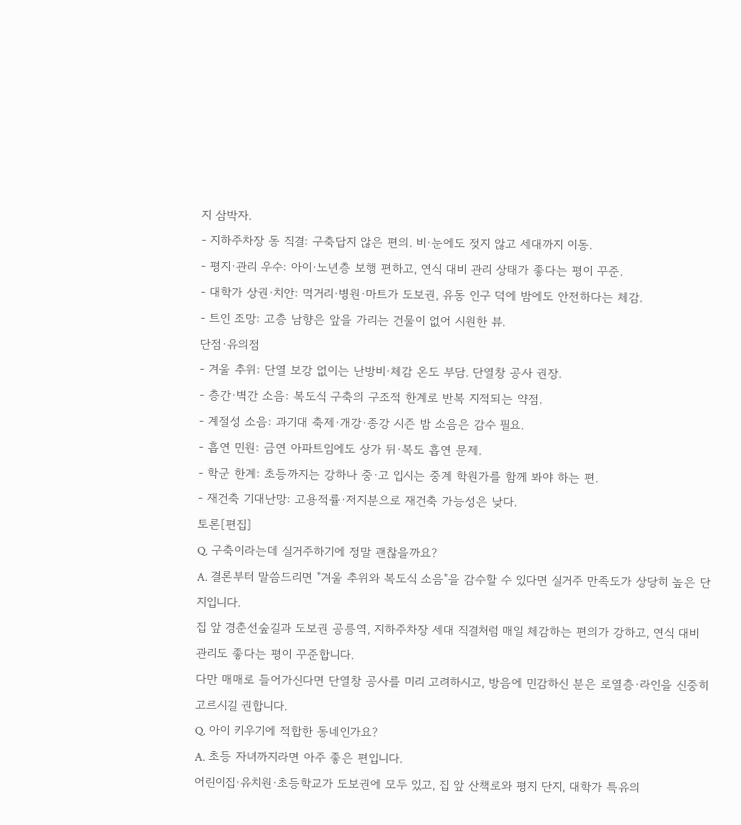지 삼박자.
- 지하주차장 동 직결: 구축답지 않은 편의. 비·눈에도 젖지 않고 세대까지 이동.
- 평지·관리 우수: 아이·노년층 보행 편하고, 연식 대비 관리 상태가 좋다는 평이 꾸준.
- 대학가 상권·치안: 먹거리·병원·마트가 도보권, 유동 인구 덕에 밤에도 안전하다는 체감.
- 트인 조망: 고층 남향은 앞을 가리는 건물이 없어 시원한 뷰.
단점·유의점
- 겨울 추위: 단열 보강 없이는 난방비·체감 온도 부담. 단열창 공사 권장.
- 층간·벽간 소음: 복도식 구축의 구조적 한계로 반복 지적되는 약점.
- 계절성 소음: 과기대 축제·개강·종강 시즌 밤 소음은 감수 필요.
- 흡연 민원: 금연 아파트임에도 상가 뒤·복도 흡연 문제.
- 학군 한계: 초등까지는 강하나 중·고 입시는 중계 학원가를 함께 봐야 하는 편.
- 재건축 기대난망: 고용적률·저지분으로 재건축 가능성은 낮다.
토론[편집]
Q. 구축이라는데 실거주하기에 정말 괜찮을까요?
A. 결론부터 말씀드리면 "겨울 추위와 복도식 소음"을 감수할 수 있다면 실거주 만족도가 상당히 높은 단지입니다.
집 앞 경춘선숲길과 도보권 공릉역, 지하주차장 세대 직결처럼 매일 체감하는 편의가 강하고, 연식 대비 관리도 좋다는 평이 꾸준합니다.
다만 매매로 들어가신다면 단열창 공사를 미리 고려하시고, 방음에 민감하신 분은 로열층·라인을 신중히 고르시길 권합니다.
Q. 아이 키우기에 적합한 동네인가요?
A. 초등 자녀까지라면 아주 좋은 편입니다.
어린이집·유치원·초등학교가 도보권에 모두 있고, 집 앞 산책로와 평지 단지, 대학가 특유의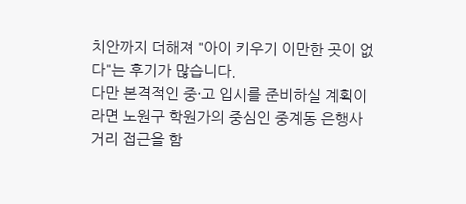치안까지 더해져 "아이 키우기 이만한 곳이 없다"는 후기가 많습니다.
다만 본격적인 중·고 입시를 준비하실 계획이라면 노원구 학원가의 중심인 중계동 은행사거리 접근을 함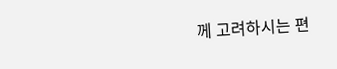께 고려하시는 편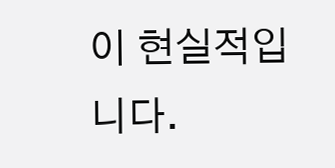이 현실적입니다.